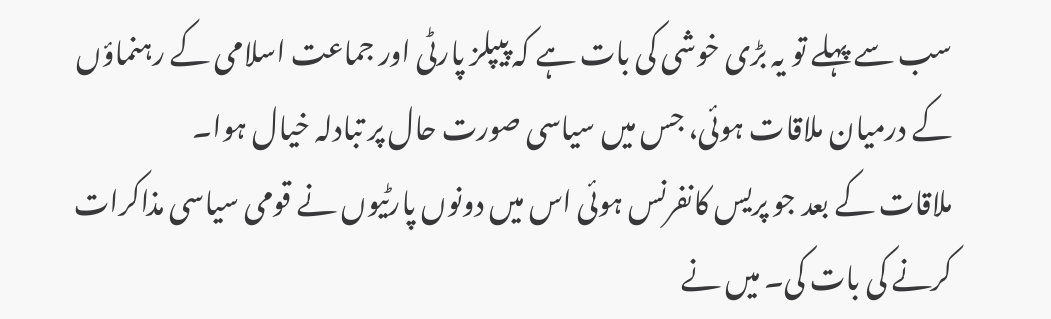سب سے پہلے تو یہ بڑی خوشی کی بات ہے کہ پیپلز پارٹی اور جماعت اسلامی کے رہنماؤں کے درمیان ملاقات ہوئی، جس میں سیاسی صورت حال پر تبادلہ خیال ہوا۔
ملاقات کے بعد جو پریس کانفرنس ہوئی اس میں دونوں پارٹیوں نے قومی سیاسی مذاکرات کرنے کی بات کی۔ میں نے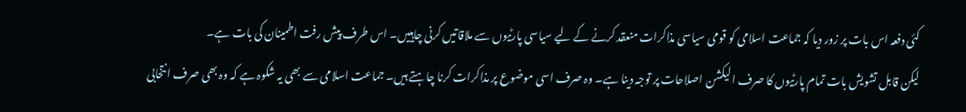کئی دفعہ اس بات پر زور دیا کہ جماعت اسلامی کو قومی سیاسی مذاکرات منعقد کرنے کے لیے سیاسی پارٹیوں سے ملاقاتیں کرنی چاہییں۔ اس طرف پیش رفت اطمینان کی بات ہے۔
لیکن قابل تشویش بات تمام پارٹیوں کا صرف الیکشن اصلاحات پر توجہ دینا ہے۔ وہ صرف اسی موضوع پر مذاکرات کرنا چاہتے ہیں۔ جماعت اسلامی سے بھی یہ شکوہ ہے کہ وہ بھی صرف انتخابی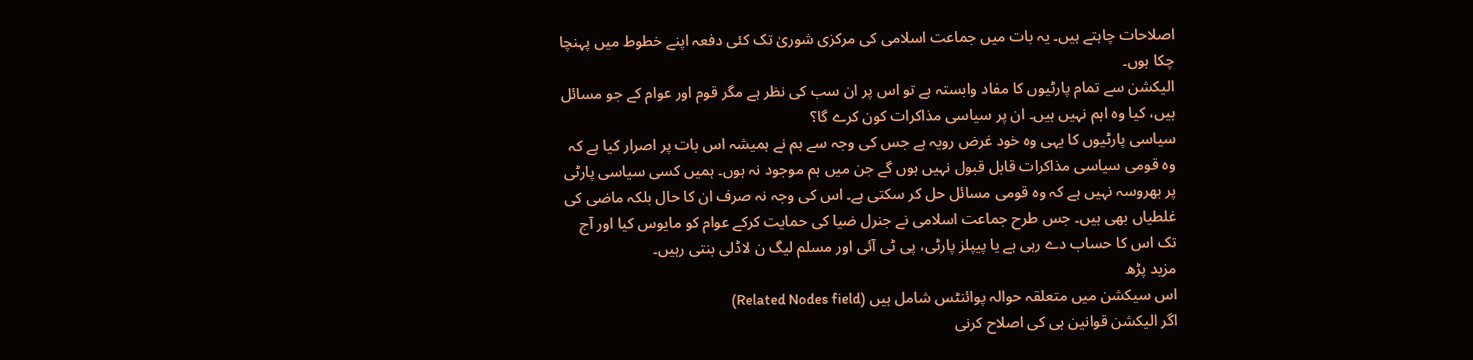اصلاحات چاہتے ہیں۔ یہ بات میں جماعت اسلامی کی مرکزی شوریٰ تک کئی دفعہ اپنے خطوط میں پہنچا چکا ہوں۔
الیکشن سے تمام پارٹیوں کا مفاد وابستہ ہے تو اس پر ان سب کی نظر ہے مگر قوم اور عوام کے جو مسائل ہیں، کیا وہ اہم نہیں ہیں۔ ان پر سیاسی مذاکرات کون کرے گا؟
سیاسی پارٹیوں کا یہی وہ خود غرض رویہ ہے جس کی وجہ سے ہم نے ہمیشہ اس بات پر اصرار کیا ہے کہ وہ قومی سیاسی مذاکرات قابل قبول نہیں ہوں گے جن میں ہم موجود نہ ہوں۔ ہمیں کسی سیاسی پارٹی پر بھروسہ نہیں ہے کہ وہ قومی مسائل حل کر سکتی ہے۔ اس کی وجہ نہ صرف ان کا حال بلکہ ماضی کی غلطیاں بھی ہیں۔ جس طرح جماعت اسلامی نے جنرل ضیا کی حمایت کرکے عوام کو مایوس کیا اور آج تک اس کا حساب دے رہی ہے یا پیپلز پارٹی، پی ٹی آئی اور مسلم لیگ ن لاڈلی بنتی رہیں۔
مزید پڑھ
اس سیکشن میں متعلقہ حوالہ پوائنٹس شامل ہیں (Related Nodes field)
اگر الیکشن قوانین ہی کی اصلاح کرنی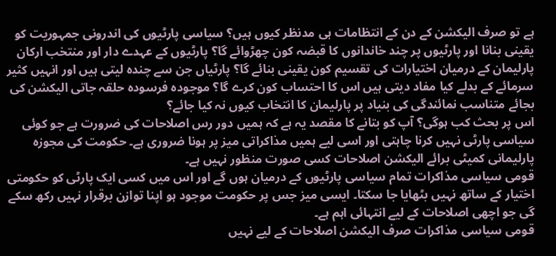ہے تو صرف الیکشن کے دن کے انتظامات ہی مدنظر کیوں ہیں؟ سیاسی پارٹیوں کی اندرونی جمہوریت کو یقینی بنانا اور پارٹیوں پر چند خاندانوں کا قبضہ کون چھڑوائے گا؟ پارٹیوں کے عہدے دار اور منتخب ارکان پارلیمان کے درمیان اختیارات کی تقسیم کون یقینی بنائے گا؟ پارٹیاں جن سے چندہ لیتی ہیں اور انہیں کثیر سرمائے کے بدلے کیا مفاد دیتی ہیں اس کا احتساب کون کرے گا؟ موجودہ فرسودہ حلقہ جاتی الیکشن کی بجائے متناسب نمائندگی کی بنیاد پر پارلیمان کا انتخاب کیوں نہ کیا جائے؟
اس پر بحث کب ہوگی؟ آپ کو بتانے کا مقصد یہ ہے کہ ہمیں دور رس اصلاحات کی ضرورت ہے جو کوئی سیاسی پارٹی نہیں کرنا چاہتی اور اسی لیے ہمیں مذاکراتی میز پر ہونا ضروری ہے۔ حکومت کی مجوزہ پارلیمانی کمیٹی برائے الیکشن اصلاحات کسی صورت منظور نہیں ہے۔
قومی سیاسی مذاکرات تمام سیاسی پارٹیوں کے درمیان ہوں گے اور اس میں کسی ایک پارٹی کو حکومتی اختیار کے ساتھ نہیں بٹھایا جا سکتا۔ ایسی میز جس پر حکومت موجود ہو اپنا توازن برقرار نہیں رکھ سکے گی جو اچھی اصلاحات کے لیے انتہائی اہم ہے۔
قومی سیاسی مذاکرات صرف الیکشن اصلاحات کے لیے نہیں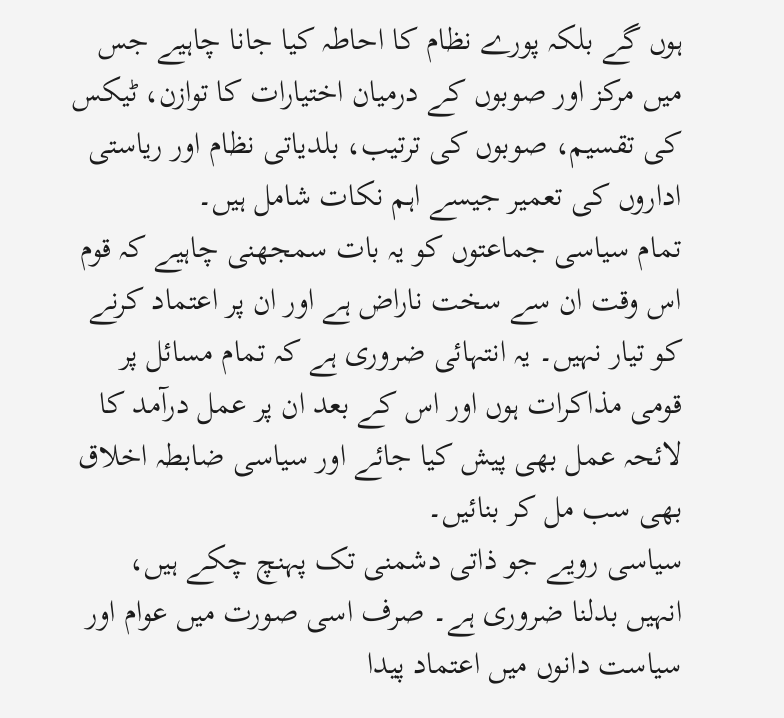ہوں گے بلکہ پورے نظام کا احاطہ کیا جانا چاہیے جس میں مرکز اور صوبوں کے درمیان اختیارات کا توازن، ٹیکس کی تقسیم، صوبوں کی ترتیب، بلدیاتی نظام اور ریاستی اداروں کی تعمیر جیسے اہم نکات شامل ہیں۔
تمام سیاسی جماعتوں کو یہ بات سمجھنی چاہیے کہ قوم اس وقت ان سے سخت ناراض ہے اور ان پر اعتماد کرنے کو تیار نہیں۔ یہ انتہائی ضروری ہے کہ تمام مسائل پر قومی مذاکرات ہوں اور اس کے بعد ان پر عمل درآمد کا لائحہ عمل بھی پیش کیا جائے اور سیاسی ضابطہ اخلاق بھی سب مل کر بنائیں۔
سیاسی رویے جو ذاتی دشمنی تک پہنچ چکے ہیں، انہیں بدلنا ضروری ہے۔ صرف اسی صورت میں عوام اور سیاست دانوں میں اعتماد پیدا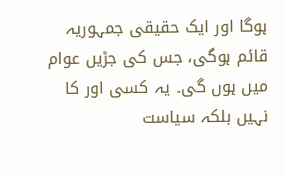ہوگا اور ایک حقیقی جمہوریہ قائم ہوگی، جس کی جڑیں عوام میں ہوں گی۔ یہ کسی اور کا نہیں بلکہ سیاست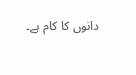دانوں کا کام ہے۔